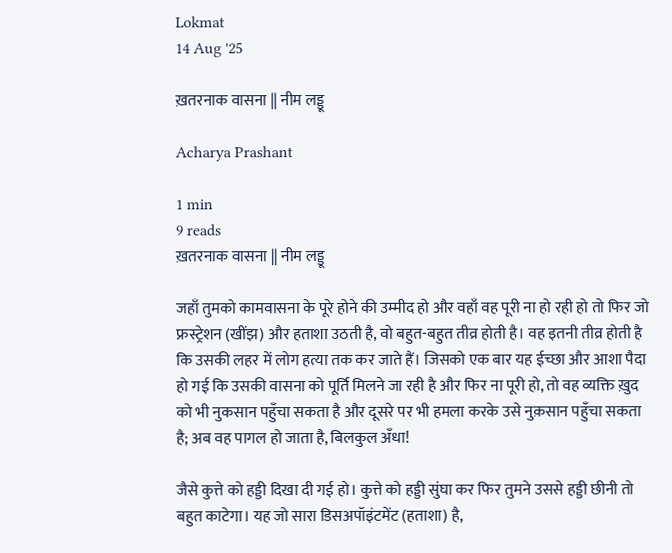Lokmat
14 Aug '25

ख़तरनाक वासना || नीम लड्डू

Acharya Prashant

1 min
9 reads
ख़तरनाक वासना || नीम लड्डू

जहाँ तुमको कामवासना के पूरे होने की उम्मीद हो और वहाँ वह पूरी ना हो रही हो तो फिर जो फ्रस्ट्रेशन (खींझ) और हताशा उठती है, वो बहुत-बहुत तीव्र होती है। वह इतनी तीव्र होती है कि उसकी लहर में लोग हत्या तक कर जाते हैं। जिसको एक बार यह ईच्छा और आशा पैदा हो गई कि उसकी वासना को पूर्ति मिलने जा रही है और फिर ना पूरी हो, तो वह व्यक्ति ख़ुद को भी नुकसान पहुँचा सकता है और दूसरे पर भी हमला करके उसे नुक़सान पहुँचा सकता है; अब वह पागल हो जाता है, बिलकुल अँधा!

जैसे कुत्ते को हड्डी दिखा दी गई हो। कुत्ते को हड्डी सुंघा कर फिर तुमने उससे हड्डी छीनी तो बहुत काटेगा। यह जो सारा डिसअपॉइंटमेंट (हताशा) है,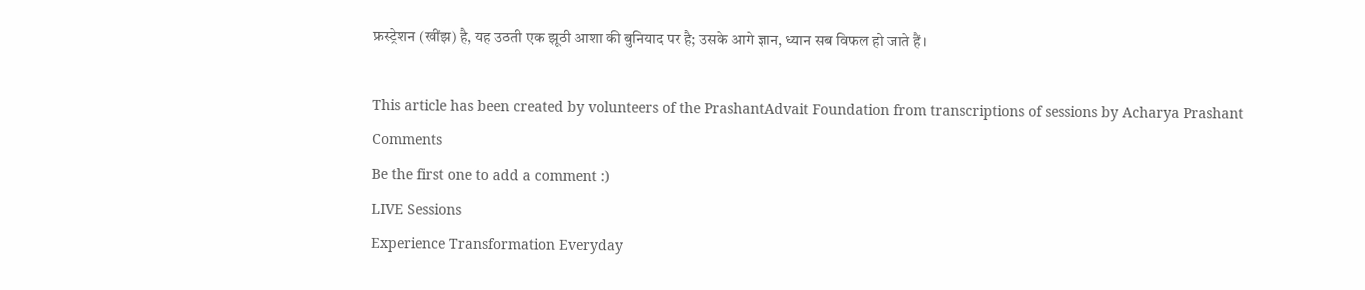फ्रस्ट्रेशन (खींझ) है, यह उठती एक झूठी आशा की बुनियाद पर है; उसके आगे ज्ञान, ध्यान सब विफल हो जाते हैं।

This article has been created by volunteers of the PrashantAdvait Foundation from transcriptions of sessions by Acharya Prashant
Comments
Be the first one to add a comment :)
LIVE Sessions
Experience Transformation Everyday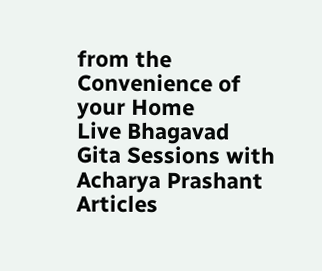from the Convenience of your Home
Live Bhagavad Gita Sessions with Acharya Prashant
Articles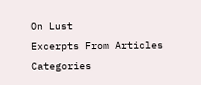On Lust
Excerpts From Articles
Categories